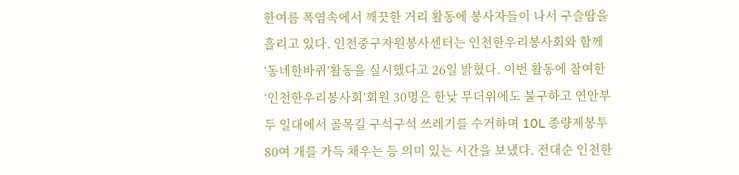한여름 폭염속에서 깨끗한 거리 활동에 봉사자들이 나서 구슬땀을 흘리고 있다. 인천중구자원봉사센터는 인천한우리봉사회와 함께 ‘동네한바퀴’활동을 실시했다고 26일 밝혔다. 이번 활동에 참여한‘인천한우리봉사회’회원 30명은 한낮 무더위에도 불구하고 연안부두 일대에서 골목길 구석구석 쓰레기를 수거하며 10L 종량제봉투 80여 개를 가득 채우는 등 의미 있는 시간을 보냈다. 전대순 인천한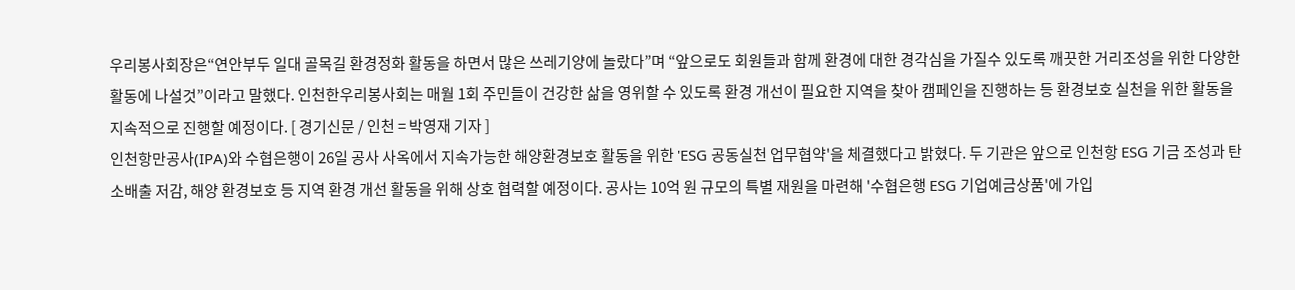우리봉사회장은“연안부두 일대 골목길 환경정화 활동을 하면서 많은 쓰레기양에 놀랐다”며 “앞으로도 회원들과 함께 환경에 대한 경각심을 가질수 있도록 깨끗한 거리조성을 위한 다양한 활동에 나설것”이라고 말했다. 인천한우리봉사회는 매월 1회 주민들이 건강한 삶을 영위할 수 있도록 환경 개선이 필요한 지역을 찾아 캠페인을 진행하는 등 환경보호 실천을 위한 활동을 지속적으로 진행할 예정이다. [ 경기신문 / 인천 = 박영재 기자 ]
인천항만공사(IPA)와 수협은행이 26일 공사 사옥에서 지속가능한 해양환경보호 활동을 위한 'ESG 공동실천 업무협약'을 체결했다고 밝혔다. 두 기관은 앞으로 인천항 ESG 기금 조성과 탄소배출 저감, 해양 환경보호 등 지역 환경 개선 활동을 위해 상호 협력할 예정이다. 공사는 10억 원 규모의 특별 재원을 마련해 '수협은행 ESG 기업예금상품'에 가입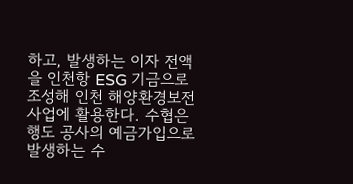하고, 발생하는 이자 전액을 인천항 ESG 기금으로 조성해 인천 해양환경보전 사업에 활용한다. 수협은행도 공사의 예금가입으로 발생하는 수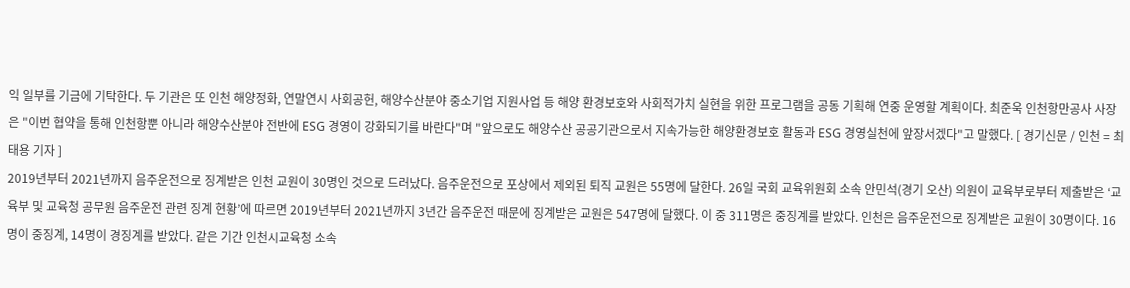익 일부를 기금에 기탁한다. 두 기관은 또 인천 해양정화, 연말연시 사회공헌, 해양수산분야 중소기업 지원사업 등 해양 환경보호와 사회적가치 실현을 위한 프로그램을 공동 기획해 연중 운영할 계획이다. 최준욱 인천항만공사 사장은 "이번 협약을 통해 인천항뿐 아니라 해양수산분야 전반에 ESG 경영이 강화되기를 바란다"며 "앞으로도 해양수산 공공기관으로서 지속가능한 해양환경보호 활동과 ESG 경영실천에 앞장서겠다"고 말했다. [ 경기신문 / 인천 = 최태용 기자 ]
2019년부터 2021년까지 음주운전으로 징계받은 인천 교원이 30명인 것으로 드러났다. 음주운전으로 포상에서 제외된 퇴직 교원은 55명에 달한다. 26일 국회 교육위원회 소속 안민석(경기 오산) 의원이 교육부로부터 제출받은 ‘교육부 및 교육청 공무원 음주운전 관련 징계 현황’에 따르면 2019년부터 2021년까지 3년간 음주운전 때문에 징계받은 교원은 547명에 달했다. 이 중 311명은 중징계를 받았다. 인천은 음주운전으로 징계받은 교원이 30명이다. 16명이 중징계, 14명이 경징계를 받았다. 같은 기간 인천시교육청 소속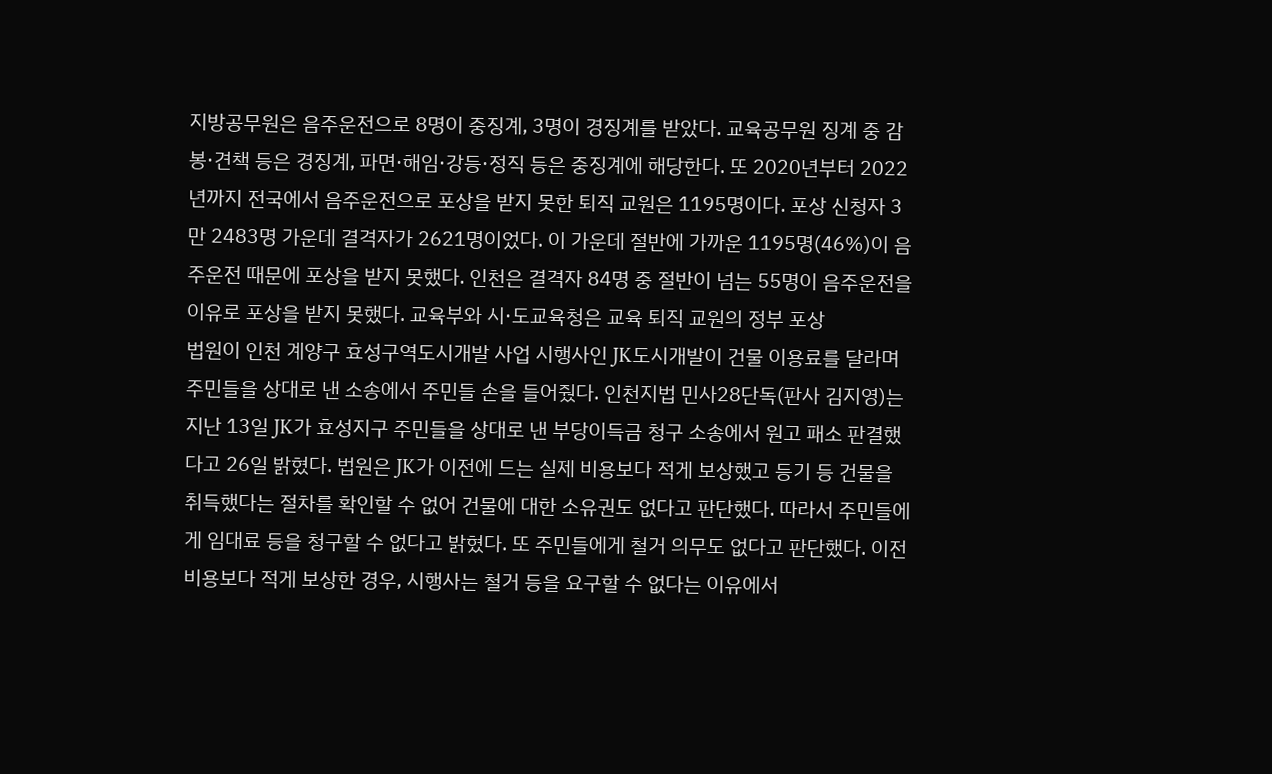지방공무원은 음주운전으로 8명이 중징계, 3명이 경징계를 받았다. 교육공무원 징계 중 감봉·견책 등은 경징계, 파면·해임·강등·정직 등은 중징계에 해당한다. 또 2020년부터 2022년까지 전국에서 음주운전으로 포상을 받지 못한 퇴직 교원은 1195명이다. 포상 신청자 3만 2483명 가운데 결격자가 2621명이었다. 이 가운데 절반에 가까운 1195명(46%)이 음주운전 때문에 포상을 받지 못했다. 인천은 결격자 84명 중 절반이 넘는 55명이 음주운전을 이유로 포상을 받지 못했다. 교육부와 시·도교육청은 교육 퇴직 교원의 정부 포상
법원이 인천 계양구 효성구역도시개발 사업 시행사인 JK도시개발이 건물 이용료를 달라며 주민들을 상대로 낸 소송에서 주민들 손을 들어줬다. 인천지법 민사28단독(판사 김지영)는 지난 13일 JK가 효성지구 주민들을 상대로 낸 부당이득금 청구 소송에서 원고 패소 판결했다고 26일 밝혔다. 법원은 JK가 이전에 드는 실제 비용보다 적게 보상했고 등기 등 건물을 취득했다는 절차를 확인할 수 없어 건물에 대한 소유권도 없다고 판단했다. 따라서 주민들에게 임대료 등을 청구할 수 없다고 밝혔다. 또 주민들에게 철거 의무도 없다고 판단했다. 이전 비용보다 적게 보상한 경우, 시행사는 철거 등을 요구할 수 없다는 이유에서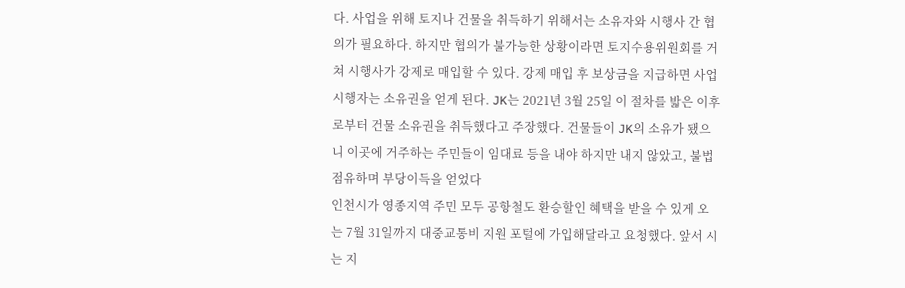다. 사업을 위해 토지나 건물을 취득하기 위해서는 소유자와 시행사 간 협의가 필요하다. 하지만 협의가 불가능한 상황이라면 토지수용위원회를 거쳐 시행사가 강제로 매입할 수 있다. 강제 매입 후 보상금을 지급하면 사업시행자는 소유권을 얻게 된다. JK는 2021년 3월 25일 이 절차를 밟은 이후로부터 건물 소유권을 취득했다고 주장했다. 건물들이 JK의 소유가 됐으니 이곳에 거주하는 주민들이 임대료 등을 내야 하지만 내지 않았고, 불법 점유하며 부당이득을 얻었다
인천시가 영종지역 주민 모두 공항철도 환승할인 혜택을 받을 수 있게 오는 7월 31일까지 대중교통비 지원 포털에 가입해달라고 요청했다. 앞서 시는 지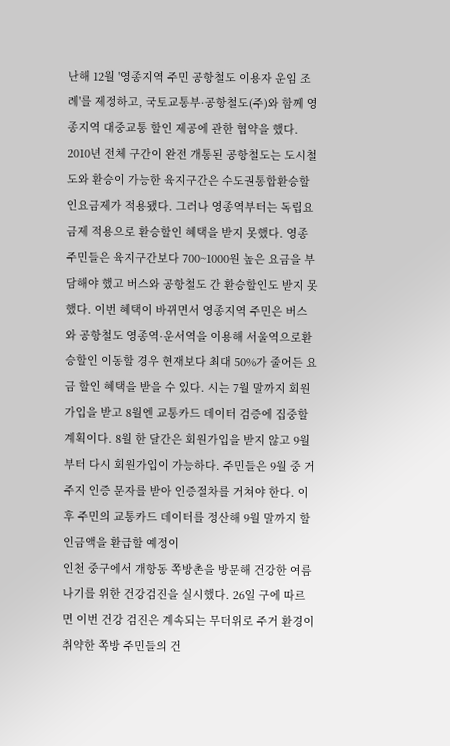난해 12월 '영종지역 주민 공항철도 이용자 운임 조례'를 제정하고, 국토교통부·공항철도(주)와 함께 영종지역 대중교통 할인 제공에 관한 협약을 했다. 2010년 전체 구간이 완전 개통된 공항철도는 도시철도와 환승이 가능한 육지구간은 수도권통합환승할인요금제가 적용됐다. 그러나 영종역부터는 독립요금제 적용으로 환승할인 혜택을 받지 못했다. 영종 주민들은 육지구간보다 700~1000원 높은 요금을 부담해야 했고 버스와 공항철도 간 환승할인도 받지 못했다. 이번 혜택이 바뀌면서 영종지역 주민은 버스와 공항철도 영종역·운서역을 이용해 서울역으로환승할인 이동할 경우 현재보다 최대 50%가 줄어든 요금 할인 혜택을 받을 수 있다. 시는 7월 말까지 회원가입을 받고 8월엔 교통카드 데이터 검증에 집중할 계획이다. 8월 한 달간은 회원가입을 받지 않고 9월부터 다시 회원가입이 가능하다. 주민들은 9월 중 거주지 인증 문자를 받아 인증절차를 거쳐야 한다. 이후 주민의 교통카드 데이터를 정산해 9월 말까지 할인금액을 환급할 예정이
인천 중구에서 개항동 쪽방촌을 방문해 건강한 여름나기를 위한 건강검진을 실시했다. 26일 구에 따르면 이번 건강 검진은 계속되는 무더위로 주거 환경이 취약한 쪽방 주민들의 건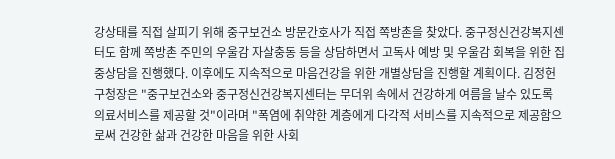강상태를 직접 살피기 위해 중구보건소 방문간호사가 직접 쪽방촌을 찾았다. 중구정신건강복지센터도 함께 쪽방촌 주민의 우울감 자살충동 등을 상담하면서 고독사 예방 및 우울감 회복을 위한 집중상담을 진행했다. 이후에도 지속적으로 마음건강을 위한 개별상담을 진행할 계획이다. 김정헌 구청장은 "중구보건소와 중구정신건강복지센터는 무더위 속에서 건강하게 여름을 날수 있도록 의료서비스를 제공할 것"이라며 "폭염에 취약한 계층에게 다각적 서비스를 지속적으로 제공함으로써 건강한 삶과 건강한 마음을 위한 사회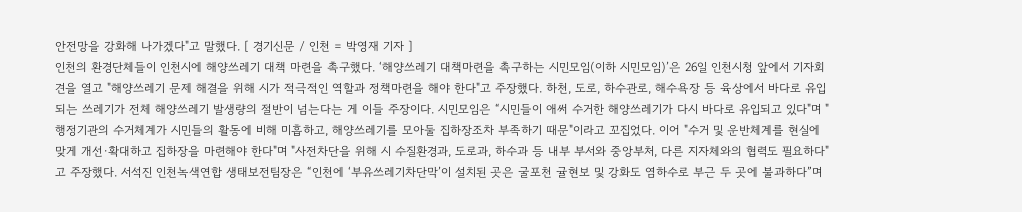안전망을 강화해 나가겠다"고 말했다. [ 경기신문 / 인천 = 박영재 기자 ]
인천의 환경단체들이 인천시에 해양쓰레기 대책 마련을 촉구했다. ‘해양쓰레기 대책마련을 촉구하는 시민모임(이하 시민모임)’은 26일 인천시청 앞에서 기자회견을 열고 "해양쓰레기 문제 해결을 위해 시가 적극적인 역할과 정책마련을 해야 한다"고 주장했다. 하천, 도로, 하수관로, 해수욕장 등 육상에서 바다로 유입되는 쓰레기가 전체 해양쓰레기 발생량의 절반이 넘는다는 게 이들 주장이다. 시민모임은 “시민들이 애써 수거한 해양쓰레기가 다시 바다로 유입되고 있다"며 "행정기관의 수거체계가 시민들의 활동에 비해 미흡하고, 해양쓰레기를 모아둘 집하장조차 부족하기 때문"이라고 꼬집었다. 이어 "수거 및 운반체계를 현실에 맞게 개선·확대하고 집하장을 마련해야 한다"며 "사전차단을 위해 시 수질환경과, 도로과, 하수과 등 내부 부서와 중앙부처, 다른 지자체와의 협력도 필요하다"고 주장했다. 서석진 인천녹색연합 생태보전팀장은 “인천에 ‘부유쓰레기차단막’이 설치된 곳은 굴포천 귤현보 및 강화도 염하수로 부근 두 곳에 불과하다”며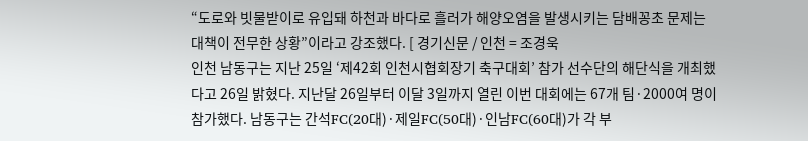“도로와 빗물받이로 유입돼 하천과 바다로 흘러가 해양오염을 발생시키는 담배꽁초 문제는 대책이 전무한 상황”이라고 강조했다. [ 경기신문 / 인천 = 조경욱
인천 남동구는 지난 25일 ‘제42회 인천시협회장기 축구대회’ 참가 선수단의 해단식을 개최했다고 26일 밝혔다. 지난달 26일부터 이달 3일까지 열린 이번 대회에는 67개 팀·2000여 명이 참가했다. 남동구는 간석FC(20대)·제일FC(50대)·인남FC(60대)가 각 부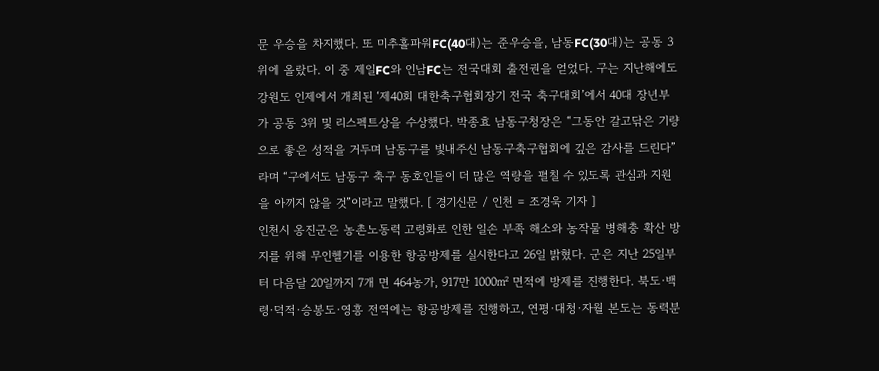문 우승을 차지했다. 또 미추홀파워FC(40대)는 준우승을, 남동FC(30대)는 공동 3위에 올랐다. 이 중 제일FC와 인남FC는 전국대회 출전권을 얻었다. 구는 지난해에도 강원도 인제에서 개최된 ‘제40회 대한축구협회장기 전국 축구대회’에서 40대 장년부가 공동 3위 및 리스펙트상을 수상했다. 박종효 남동구청장은 “그동안 갈고닦은 기량으로 좋은 성적을 거두며 남동구를 빛내주신 남동구축구협회에 깊은 감사를 드린다”라며 “구에서도 남동구 축구 동호인들이 더 많은 역량을 펼칠 수 있도록 관심과 지원을 아끼지 않을 것”이라고 말했다. [ 경기신문 / 인천 = 조경욱 기자 ]
인천시 옹진군은 농촌노동력 고령화로 인한 일손 부족 해소와 농작물 병해충 확산 방지를 위해 무인헬기를 이용한 항공방제를 실시한다고 26일 밝혔다. 군은 지난 25일부터 다음달 20일까지 7개 면 464농가, 917만 1000㎡ 면적에 방제를 진행한다. 북도·백령·덕적·승봉도·영흥 전역에는 항공방제를 진행하고, 연평·대청·자월 본도는 동력분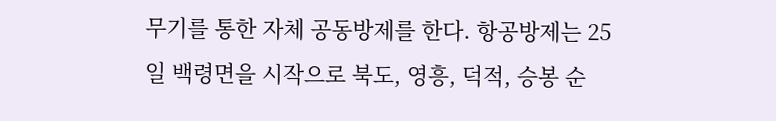무기를 통한 자체 공동방제를 한다. 항공방제는 25일 백령면을 시작으로 북도, 영흥, 덕적, 승봉 순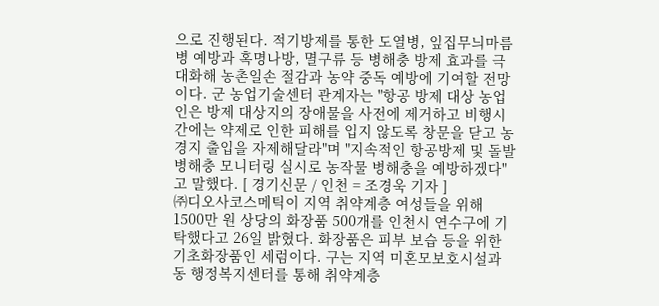으로 진행된다. 적기방제를 통한 도열병, 잎집무늬마름병 예방과 혹명나방, 멸구류 등 병해충 방제 효과를 극대화해 농촌일손 절감과 농약 중독 예방에 기여할 전망이다. 군 농업기술센터 관계자는 "항공 방제 대상 농업인은 방제 대상지의 장애물을 사전에 제거하고 비행시간에는 약제로 인한 피해를 입지 않도록 창문을 닫고 농경지 출입을 자제해달라"며 "지속적인 항공방제 및 돌발 병해충 모니터링 실시로 농작물 병해충을 예방하겠다"고 말했다. [ 경기신문 / 인천 = 조경욱 기자 ]
㈜디오사코스메틱이 지역 취약계층 여성들을 위해 1500만 원 상당의 화장품 500개를 인천시 연수구에 기탁했다고 26일 밝혔다. 화장품은 피부 보습 등을 위한 기초화장품인 세럼이다. 구는 지역 미혼모보호시설과 동 행정복지센터를 통해 취약계층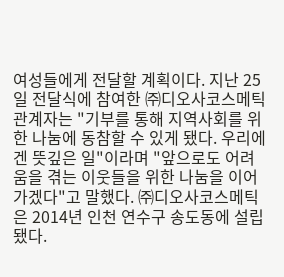여성들에게 전달할 계획이다. 지난 25일 전달식에 참여한 ㈜디오사코스메틱 관계자는 "기부를 통해 지역사회를 위한 나눔에 동참할 수 있게 됐다. 우리에겐 뜻깊은 일"이라며 "앞으로도 어려움을 겪는 이웃들을 위한 나눔을 이어가겠다"고 말했다. ㈜디오사코스메틱은 2014년 인천 연수구 송도동에 설립됐다.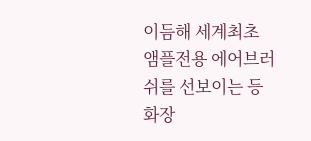이듬해 세계최초 앰플전용 에어브러쉬를 선보이는 등 화장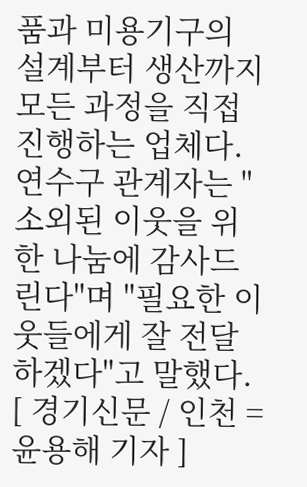품과 미용기구의 설계부터 생산까지 모든 과정을 직접 진행하는 업체다. 연수구 관계자는 "소외된 이웃을 위한 나눔에 감사드린다"며 "필요한 이웃들에게 잘 전달하겠다"고 말했다. [ 경기신문 / 인천 = 윤용해 기자 ]